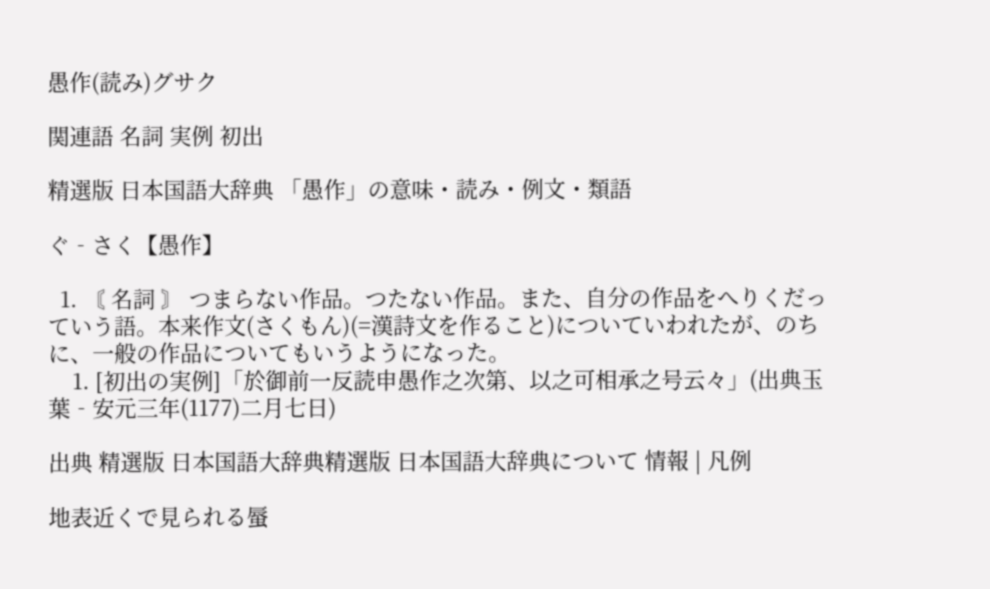愚作(読み)グサク

関連語 名詞 実例 初出

精選版 日本国語大辞典 「愚作」の意味・読み・例文・類語

ぐ‐さく【愚作】

  1. 〘 名詞 〙 つまらない作品。つたない作品。また、自分の作品をへりくだっていう語。本来作文(さくもん)(=漢詩文を作ること)についていわれたが、のちに、一般の作品についてもいうようになった。
    1. [初出の実例]「於御前一反読申愚作之次第、以之可相承之号云々」(出典玉葉‐安元三年(1177)二月七日)

出典 精選版 日本国語大辞典精選版 日本国語大辞典について 情報 | 凡例

地表近くで見られる蜃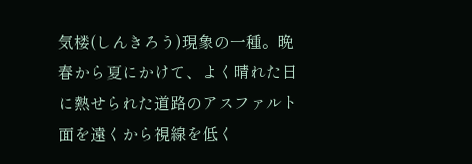気楼(しんきろう)現象の一種。晩春から夏にかけて、よく晴れた日に熱せられた道路のアスファルト面を遠くから視線を低く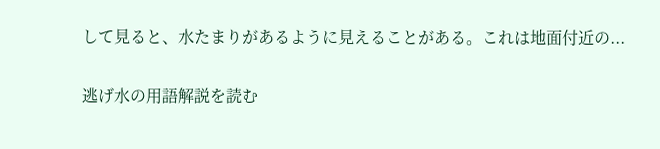して見ると、水たまりがあるように見えることがある。これは地面付近の...

逃げ水の用語解説を読む